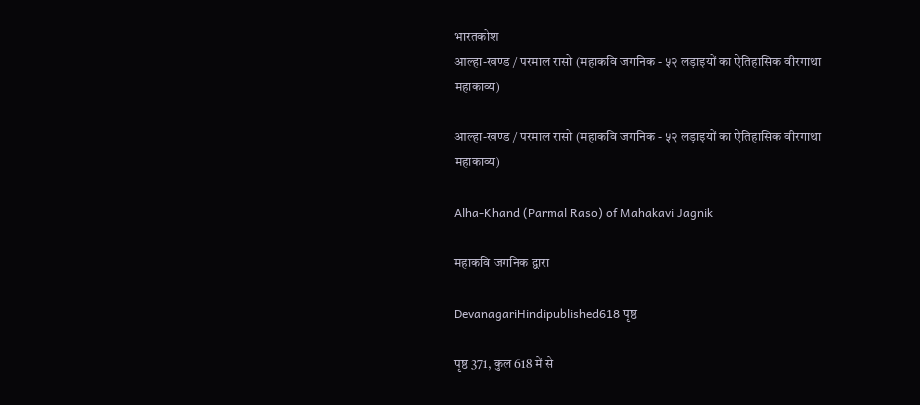भारतकोश
आल्हा-खण्ड / परमाल रासो (महाकवि जगनिक - ५२ लड़ाइयों का ऐतिहासिक वीरगाथा महाकाव्य)

आल्हा-खण्ड / परमाल रासो (महाकवि जगनिक - ५२ लड़ाइयों का ऐतिहासिक वीरगाथा महाकाव्य)

Alha-Khand (Parmal Raso) of Mahakavi Jagnik

महाकवि जगनिक द्वारा

DevanagariHindipublished618 पृष्ठ

पृष्ठ 371, कुल 618 में से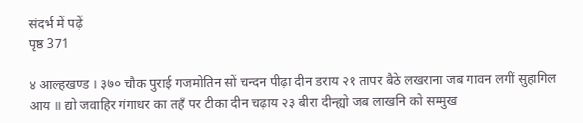संदर्भ में पढ़ें
पृष्ठ 371

४ आल्हखण्ड । ३७० चौक पुराई गजमोतिन सों चन्दन पीढ़ा दीन डराय २१ तापर बैठे लखराना जब गावन लगीं सुहागिल आय ॥ द्यो जवाहिर गंगाधर का तहँ पर टीका दीन चढ़ाय २३ बीरा दीन्ह्यो जब लाखनि को सम्मुख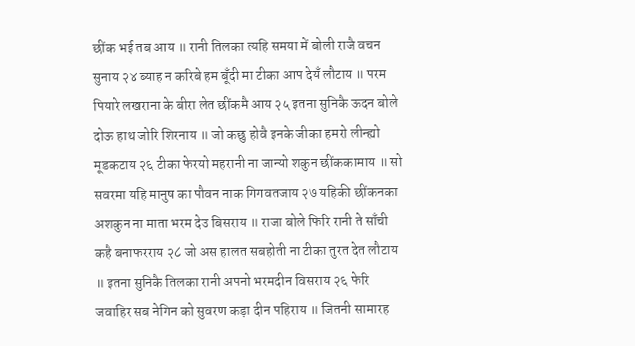छींक भई तब आय ॥ रानी तिलका त्यहि समया में बोली राजै वचन सुनाय २४ ब्याह न करिबे हम बूँदी मा टीका आप देयँ लौटाय ॥ परम पियारे लखराना के बीरा लेत छींकमै आय २५ इतना सुनिकै ऊदन बोले दोऊ हाथ जोरि शिरनाय ॥ जो कछु होवै इनके जीका हमरो लीन्ह्यो मूडकटाय २६ टीका फेरयो महरानी ना जान्यो शकुन छींककामाय ॥ सो सवरमा यहि मानुष का पौवन नाक गिगवतजाय २७ यहिकी छींकनका अशकुन ना माता भरम देउ बिसराय ॥ राजा बोले फिरि रानी ते साँची कहै बनाफरराय २८ जो अस हालत सबहोती ना टीका तुरत देत लौटाय ॥ इतना सुनिकै तिलका रानी अपनो भरमदीन विसराय २६ फेरि जवाहिर सब नेगिन को सुवरण कड़ा दीन पहिराय ॥ जितनी सामारह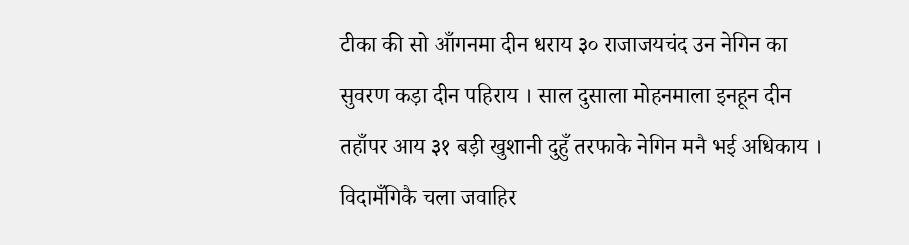टीका की सो आँगनमा दीन धराय ३० राजाजयचंद उन नेगिन का सुवरण कड़ा दीन पहिराय । साल दुसाला मोहनमाला इनहून दीन तहाँपर आय ३१ बड़ी खुशानी दुहुँ तरफाके नेगिन मनै भई अधिकाय । विदामँगिकै चला जवाहिर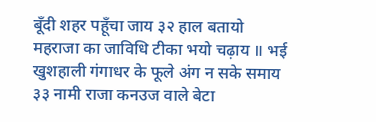बूँदी शहर पहूँचा जाय ३२ हाल बतायो महराजा का जाविधि टीका भयो चढ़ाय ॥ भई खुशहाली गंगाधर के फूले अंग न सके समाय ३३ नामी राजा कनउज वाले बेटा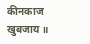कीनकाज खुबजाय ॥